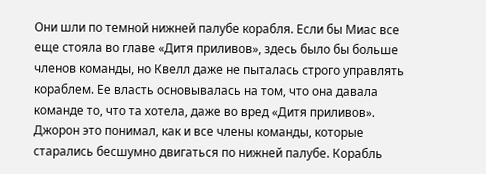Они шли по темной нижней палубе корабля. Если бы Миас все еще стояла во главе «Дитя приливов», здесь было бы больше членов команды, но Квелл даже не пыталась строго управлять кораблем. Ее власть основывалась на том, что она давала команде то, что та хотела, даже во вред «Дитя приливов». Джорон это понимал, как и все члены команды, которые старались бесшумно двигаться по нижней палубе. Корабль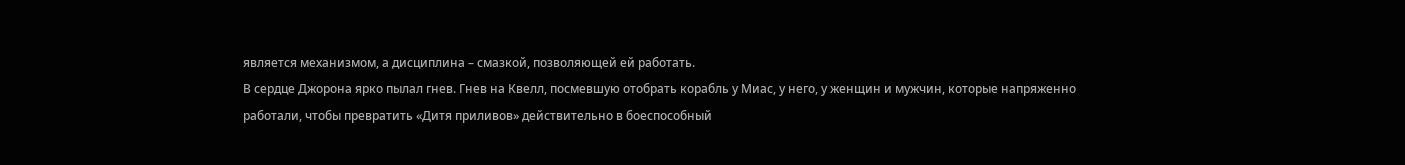является механизмом, а дисциплина – смазкой, позволяющей ей работать.
В сердце Джорона ярко пылал гнев. Гнев на Квелл, посмевшую отобрать корабль у Миас, у него, у женщин и мужчин, которые напряженно работали, чтобы превратить «Дитя приливов» действительно в боеспособный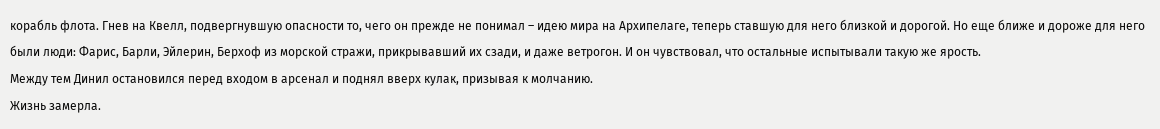корабль флота. Гнев на Квелл, подвергнувшую опасности то, чего он прежде не понимал – идею мира на Архипелаге, теперь ставшую для него близкой и дорогой. Но еще ближе и дороже для него были люди: Фарис, Барли, Эйлерин, Берхоф из морской стражи, прикрывавший их сзади, и даже ветрогон. И он чувствовал, что остальные испытывали такую же ярость.
Между тем Динил остановился перед входом в арсенал и поднял вверх кулак, призывая к молчанию.
Жизнь замерла.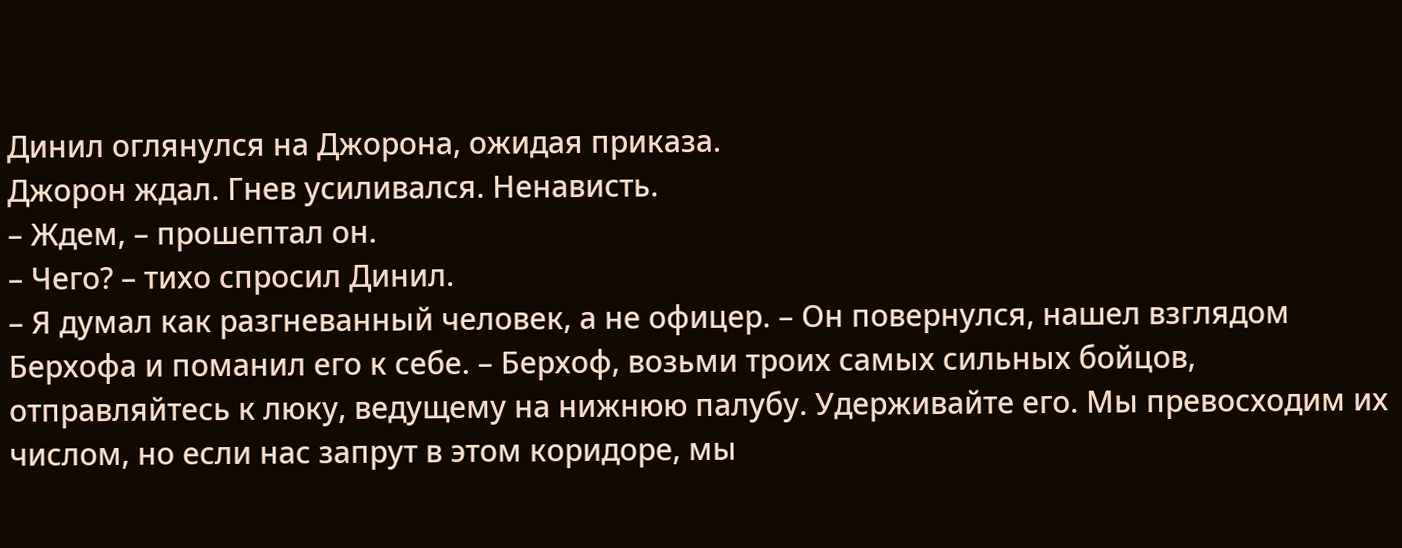Динил оглянулся на Джорона, ожидая приказа.
Джорон ждал. Гнев усиливался. Ненависть.
– Ждем, – прошептал он.
– Чего? – тихо спросил Динил.
– Я думал как разгневанный человек, а не офицер. – Он повернулся, нашел взглядом Берхофа и поманил его к себе. – Берхоф, возьми троих самых сильных бойцов, отправляйтесь к люку, ведущему на нижнюю палубу. Удерживайте его. Мы превосходим их числом, но если нас запрут в этом коридоре, мы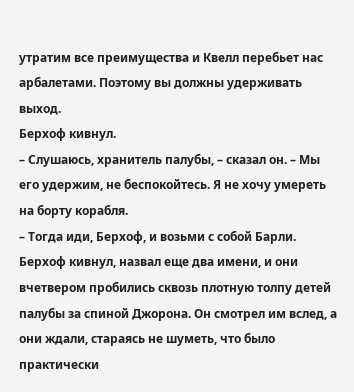утратим все преимущества и Квелл перебьет нас арбалетами. Поэтому вы должны удерживать выход.
Берхоф кивнул.
– Слушаюсь, хранитель палубы, – сказал он. – Мы его удержим, не беспокойтесь. Я не хочу умереть на борту корабля.
– Тогда иди, Берхоф, и возьми с собой Барли.
Берхоф кивнул, назвал еще два имени, и они вчетвером пробились сквозь плотную толпу детей палубы за спиной Джорона. Он смотрел им вслед, а они ждали, стараясь не шуметь, что было практически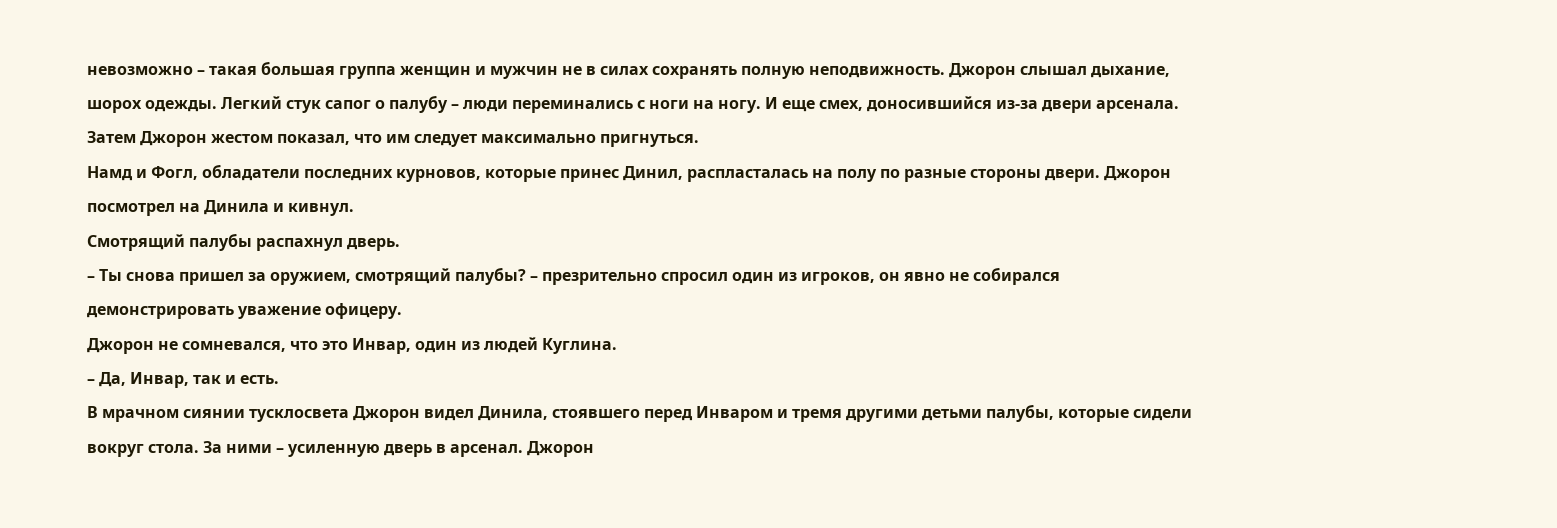невозможно – такая большая группа женщин и мужчин не в силах сохранять полную неподвижность. Джорон слышал дыхание, шорох одежды. Легкий стук сапог о палубу – люди переминались с ноги на ногу. И еще смех, доносившийся из-за двери арсенала.
Затем Джорон жестом показал, что им следует максимально пригнуться.
Намд и Фогл, обладатели последних курновов, которые принес Динил, распласталась на полу по разные стороны двери. Джорон посмотрел на Динила и кивнул.
Смотрящий палубы распахнул дверь.
– Ты снова пришел за оружием, смотрящий палубы? – презрительно спросил один из игроков, он явно не собирался демонстрировать уважение офицеру.
Джорон не сомневался, что это Инвар, один из людей Куглина.
– Да, Инвар, так и есть.
В мрачном сиянии тусклосвета Джорон видел Динила, стоявшего перед Инваром и тремя другими детьми палубы, которые сидели вокруг стола. За ними – усиленную дверь в арсенал. Джорон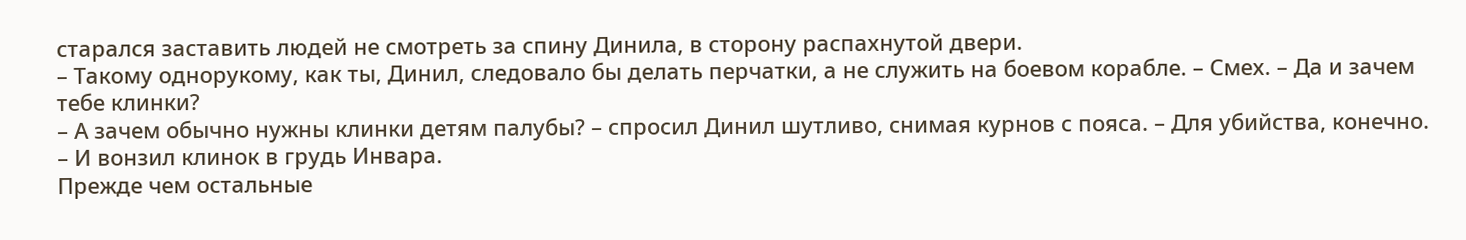старался заставить людей не смотреть за спину Динила, в сторону распахнутой двери.
– Такому однорукому, как ты, Динил, следовало бы делать перчатки, а не служить на боевом корабле. – Смех. – Да и зачем тебе клинки?
– А зачем обычно нужны клинки детям палубы? – спросил Динил шутливо, снимая курнов с пояса. – Для убийства, конечно. – И вонзил клинок в грудь Инвара.
Прежде чем остальные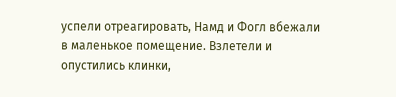успели отреагировать, Намд и Фогл вбежали в маленькое помещение. Взлетели и опустились клинки,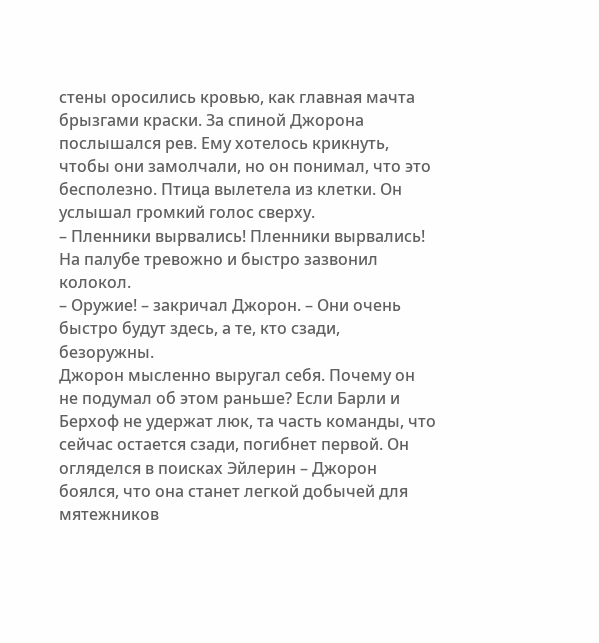стены оросились кровью, как главная мачта брызгами краски. За спиной Джорона послышался рев. Ему хотелось крикнуть, чтобы они замолчали, но он понимал, что это бесполезно. Птица вылетела из клетки. Он услышал громкий голос сверху.
– Пленники вырвались! Пленники вырвались!
На палубе тревожно и быстро зазвонил колокол.
– Оружие! – закричал Джорон. – Они очень быстро будут здесь, а те, кто сзади, безоружны.
Джорон мысленно выругал себя. Почему он не подумал об этом раньше? Если Барли и Берхоф не удержат люк, та часть команды, что сейчас остается сзади, погибнет первой. Он огляделся в поисках Эйлерин – Джорон боялся, что она станет легкой добычей для мятежников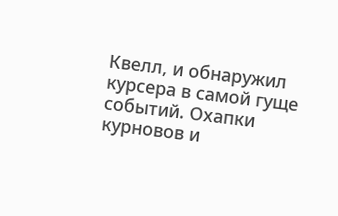Квелл, и обнаружил курсера в самой гуще событий. Охапки курновов и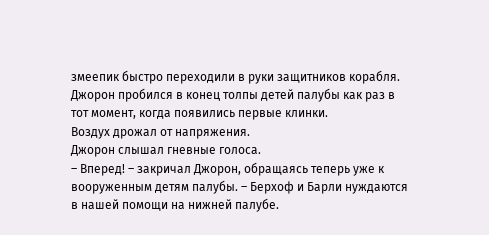змеепик быстро переходили в руки защитников корабля. Джорон пробился в конец толпы детей палубы как раз в тот момент, когда появились первые клинки.
Воздух дрожал от напряжения.
Джорон слышал гневные голоса.
– Вперед! – закричал Джорон, обращаясь теперь уже к вооруженным детям палубы. – Берхоф и Барли нуждаются в нашей помощи на нижней палубе.